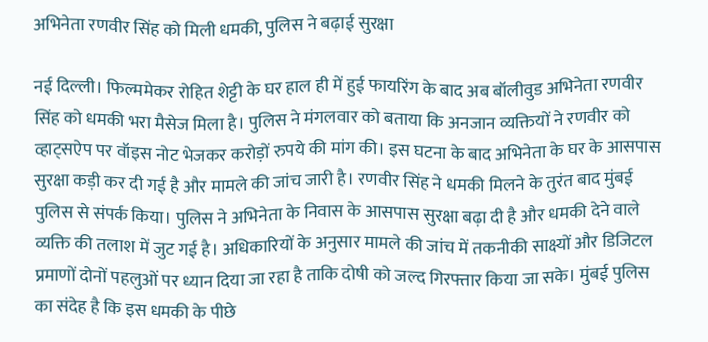अभिनेता रणवीर सिंह को मिली धमकी, पुलिस ने बढ़ाई सुरक्षा

नई दिल्ली। फिल्ममेकर रोहित शेट्टी के घर हाल ही में हुई फायरिंग के बाद अब बॉलीवुड अभिनेता रणवीर सिंह को धमकी भरा मैसेज मिला है। पुलिस ने मंगलवार को बताया कि अनजान व्यक्तियों ने रणवीर को व्हाट्सऐप पर वॉइस नोट भेजकर करोड़ों रुपये की मांग की। इस घटना के बाद अभिनेता के घर के आसपास सुरक्षा कड़ी कर दी गई है और मामले की जांच जारी है। रणवीर सिंह ने धमकी मिलने के तुरंत बाद मुंबई पुलिस से संपर्क किया। पुलिस ने अभिनेता के निवास के आसपास सुरक्षा बढ़ा दी है और धमकी देने वाले व्यक्ति की तलाश में जुट गई है। अधिकारियों के अनुसार मामले की जांच में तकनीकी साक्ष्यों और डिजिटल प्रमाणों दोनों पहलुओं पर ध्यान दिया जा रहा है ताकि दोषी को जल्द गिरफ्तार किया जा सके। मुंबई पुलिस का संदेह है कि इस धमकी के पीछे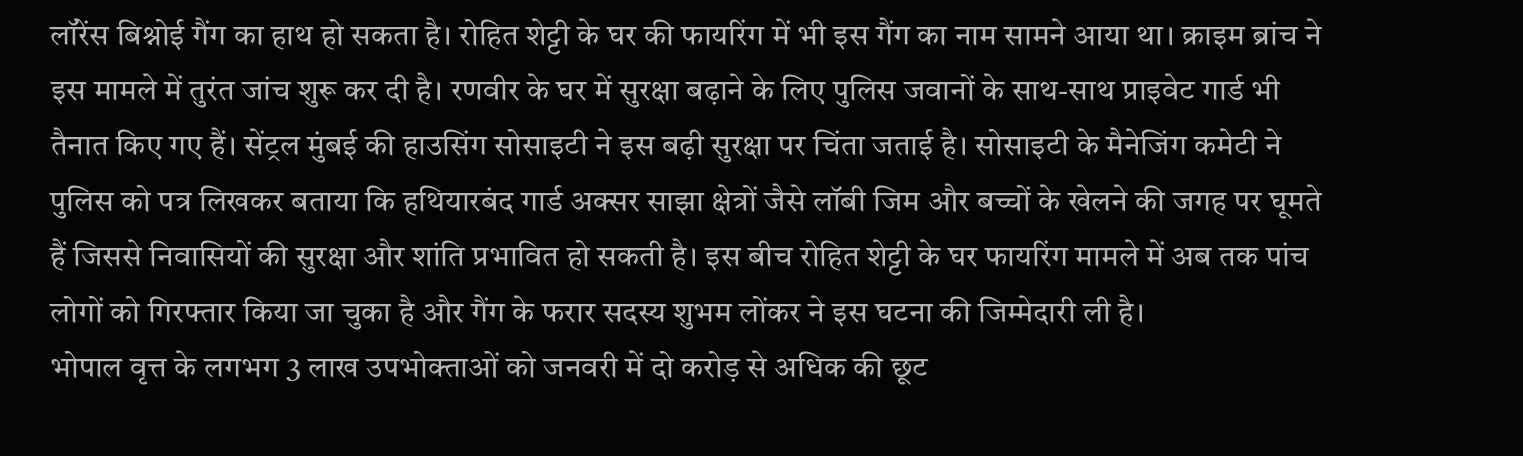लॉरेंस बिश्नोई गैंग का हाथ हो सकता है। रोहित शेट्टी के घर की फायरिंग में भी इस गैंग का नाम सामने आया था। क्राइम ब्रांच ने इस मामले में तुरंत जांच शुरू कर दी है। रणवीर के घर में सुरक्षा बढ़ाने के लिए पुलिस जवानों के साथ-साथ प्राइवेट गार्ड भी तैनात किए गए हैं। सेंट्रल मुंबई की हाउसिंग सोसाइटी ने इस बढ़ी सुरक्षा पर चिंता जताई है। सोसाइटी के मैनेजिंग कमेटी ने पुलिस को पत्र लिखकर बताया कि हथियारबंद गार्ड अक्सर साझा क्षेत्रों जैसे लॉबी जिम और बच्चों के खेलने की जगह पर घूमते हैं जिससे निवासियों की सुरक्षा और शांति प्रभावित हो सकती है। इस बीच रोहित शेट्टी के घर फायरिंग मामले में अब तक पांच लोगों को गिरफ्तार किया जा चुका है और गैंग के फरार सदस्य शुभम लोंकर ने इस घटना की जिम्मेदारी ली है।
भोपाल वृत्त के लगभग 3 लाख उपभोक्ताओं को जनवरी में दो करोड़ से अधिक की छूट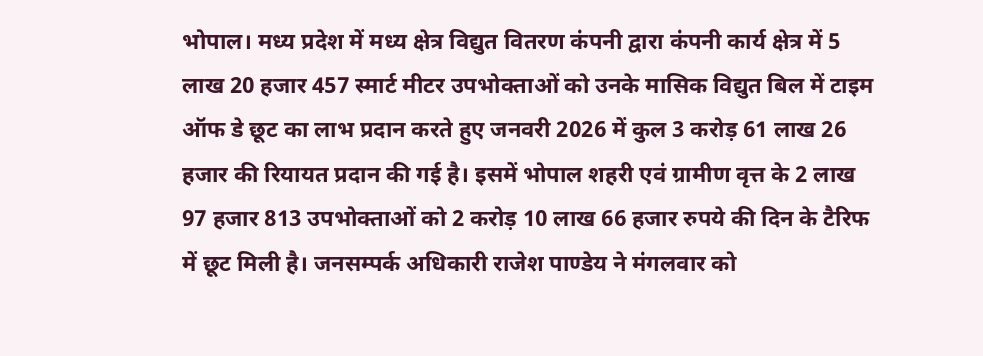भोपाल। मध्य प्रदेश में मध्य क्षेत्र विद्युत वितरण कंपनी द्वारा कंपनी कार्य क्षेत्र में 5 लाख 20 हजार 457 स्मार्ट मीटर उपभोक्ताओं को उनके मासिक विद्युत बिल में टाइम ऑफ डे छूट का लाभ प्रदान करते हुए जनवरी 2026 में कुल 3 करोड़ 61 लाख 26 हजार की रियायत प्रदान की गई है। इसमें भोपाल शहरी एवं ग्रामीण वृत्त के 2 लाख 97 हजार 813 उपभोक्ताओं को 2 करोड़ 10 लाख 66 हजार रुपये की दिन के टैरिफ में छूट मिली है। जनसम्पर्क अधिकारी राजेश पाण्डेय ने मंगलवार को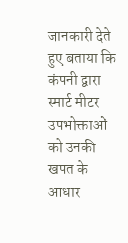जानकारी देते हुए बताया कि कंपनी द्वारा स्मार्ट मीटर उपभोक्ताओं को उनकी खपत के आधार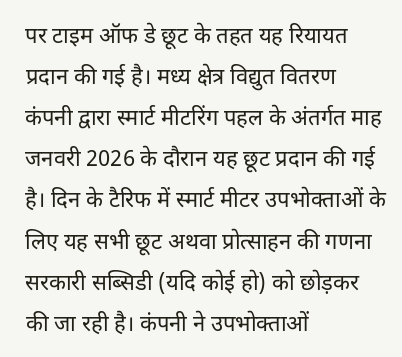पर टाइम ऑफ डे छूट के तहत यह रियायत प्रदान की गई है। मध्य क्षेत्र विद्युत वितरण कंपनी द्वारा स्मार्ट मीटरिंग पहल के अंतर्गत माह जनवरी 2026 के दौरान यह छूट प्रदान की गई है। दिन के टैरिफ में स्मार्ट मीटर उपभोक्ताओं के लिए यह सभी छूट अथवा प्रोत्साहन की गणना सरकारी सब्सिडी (यदि कोई हो) को छोड़कर की जा रही है। कंपनी ने उपभोक्ताओं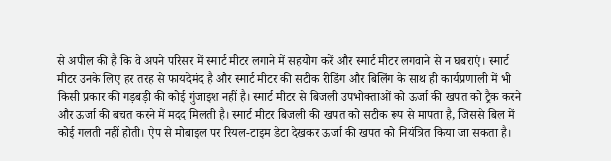से अपील की है कि वे अपने परिसर में स्मार्ट मीटर लगाने में सहयोग करें और स्मार्ट मीटर लगवाने से न घबराएं। स्मार्ट मीटर उनके लिए हर तरह से फायदेमंद है और स्मार्ट मीटर की सटीक रीडिंग और बिलिंग के साथ ही कार्यप्रणाली में भी किसी प्रकार की गड़बड़ी की कोई गुंजाइश नहीं है। स्मार्ट मीटर से बिजली उपभोक्ताओं को ऊर्जा की खपत को ट्रैक करने और ऊर्जा की बचत करने में मदद मिलती है। स्मार्ट मीटर बिजली की खपत को सटीक रूप से मापता है, जिससे बिल में कोई गलती नहीं होती। ऐप से मोबाइल पर रियल-टाइम डेटा देखकर ऊर्जा की खपत को नियंत्रित किया जा सकता है।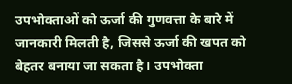उपभोक्ताओं को ऊर्जा की गुणवत्ता के बारे में जानकारी मिलती है, जिससे ऊर्जा की खपत को बेहतर बनाया जा सकता है। उपभोक्ता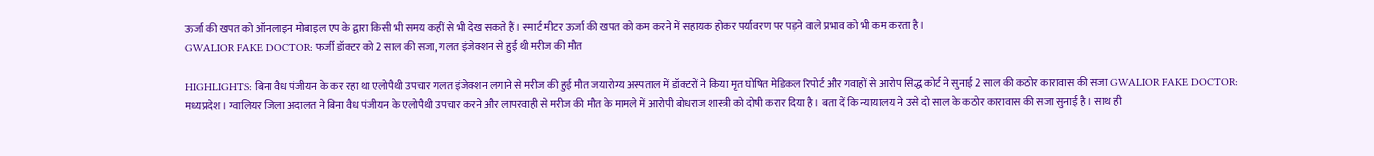ऊर्जा की खपत को ऑनलाइन मोबाइल एप के द्वारा किसी भी समय कहीं से भी देख सकते हैं। स्मार्ट मीटर ऊर्जा की खपत को कम करने में सहायक होकर पर्यावरण पर पड़ने वाले प्रभाव को भी कम करता है।
GWALIOR FAKE DOCTOR: फर्जी डॉक्टर को 2 साल की सजा, गलत इंजेक्शन से हुई थी मरीज की मौत

HIGHLIGHTS: बिना वैध पंजीयन के कर रहा था एलोपैथी उपचार गलत इंजेक्शन लगाने से मरीज की हुई मौत जयारोग्य अस्पताल में डॉक्टरों ने किया मृत घोषित मेडिकल रिपोर्ट और गवाहों से आरोप सिद्ध कोर्ट ने सुनाई 2 साल की कठोर कारावास की सजा GWALIOR FAKE DOCTOR: मध्यप्रदेश। ग्वालियर जिला अदालत ने बिना वैध पंजीयन के एलोपैथी उपचार करने और लापरवाही से मरीज की मौत के मामले में आरोपी बोधराज शास्त्री को दोषी करार दिया है। बता दें कि न्यायालय ने उसे दो साल के कठोर कारावास की सजा सुनाई है। साथ ही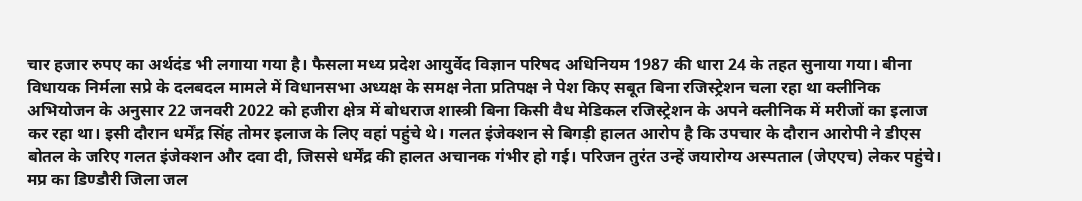चार हजार रुपए का अर्थदंड भी लगाया गया है। फैसला मध्य प्रदेश आयुर्वेद विज्ञान परिषद अधिनियम 1987 की धारा 24 के तहत सुनाया गया। बीना विधायक निर्मला सप्रे के दलबदल मामले में विधानसभा अध्यक्ष के समक्ष नेता प्रतिपक्ष ने पेश किए सबूत बिना रजिस्ट्रेशन चला रहा था क्लीनिक अभियोजन के अनुसार 22 जनवरी 2022 को हजीरा क्षेत्र में बोधराज शास्त्री बिना किसी वैध मेडिकल रजिस्ट्रेशन के अपने क्लीनिक में मरीजों का इलाज कर रहा था। इसी दौरान धर्मेंद्र सिंह तोमर इलाज के लिए वहां पहुंचे थे। गलत इंजेक्शन से बिगड़ी हालत आरोप है कि उपचार के दौरान आरोपी ने डीएस बोतल के जरिए गलत इंजेक्शन और दवा दी, जिससे धर्मेंद्र की हालत अचानक गंभीर हो गई। परिजन तुरंत उन्हें जयारोग्य अस्पताल (जेएएच) लेकर पहुंचे। मप्र का डिण्डौरी जिला जल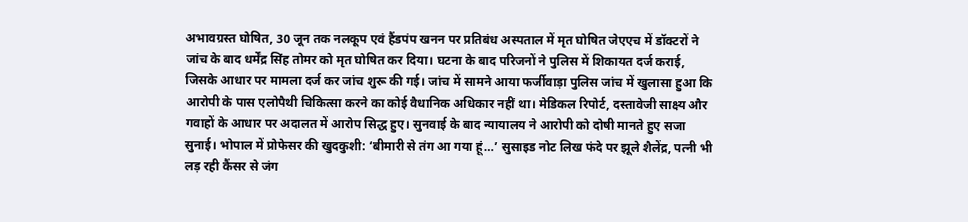अभावग्रस्त घोषित, 30 जून तक नलकूप एवं हैंडपंप खनन पर प्रतिबंध अस्पताल में मृत घोषित जेएएच में डॉक्टरों ने जांच के बाद धर्मेंद्र सिंह तोमर को मृत घोषित कर दिया। घटना के बाद परिजनों ने पुलिस में शिकायत दर्ज कराई, जिसके आधार पर मामला दर्ज कर जांच शुरू की गई। जांच में सामने आया फर्जीवाड़ा पुलिस जांच में खुलासा हुआ कि आरोपी के पास एलोपैथी चिकित्सा करने का कोई वैधानिक अधिकार नहीं था। मेडिकल रिपोर्ट, दस्तावेजी साक्ष्य और गवाहों के आधार पर अदालत में आरोप सिद्ध हुए। सुनवाई के बाद न्यायालय ने आरोपी को दोषी मानते हुए सजा सुनाई। भोपाल में प्रोफेसर की खुदकुशी: ‘बीमारी से तंग आ गया हूं…’ सुसाइड नोट लिख फंदे पर झूले शैलेंद्र, पत्नी भी लड़ रही कैंसर से जंग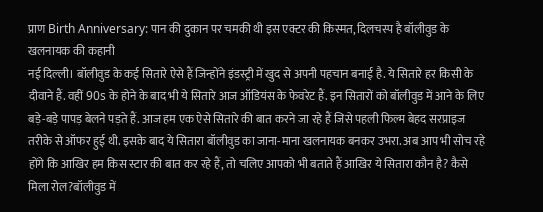प्राण Birth Anniversary: पान की दुकान पर चमकी थी इस एक्टर की किस्मत, दिलचस्प है बॉलीवुड के खलनायक की कहानी
नई दिल्ली। बॉलीवुड के कई सितारे ऐसे हैं जिन्होंने इंडस्ट्री में खुद से अपनी पहचान बनाई है. ये सितारे हर किसी के दीवाने हैं. वहीं 90s के होने के बाद भी ये सितारे आज ऑडियंस के फेवरेट हैं. इन सितारों को बॉलीवुड में आने के लिए बड़े-बड़े पापड़ बेलने पड़ते हैं. आज हम एक ऐसे सितारे की बात करने जा रहे हैं जिसे पहली फिल्म बेहद सरप्राइज तरीके से ऑफर हुई थी. इसके बाद ये सितारा बॉलीवुड का जाना-माना खलनायक बनकर उभरा. अब आप भी सोच रहे होंगे कि आखिर हम किस स्टार की बात कर रहे हैं, तो चलिए आपको भी बताते हैं आखिर ये सितारा कौन है? कैसे मिला रोल?बॉलीवुड में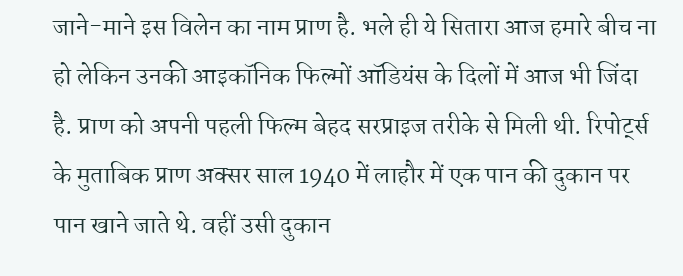जाने-माने इस विलेन का नाम प्राण है. भले ही ये सितारा आज हमारे बीच ना हो लेकिन उनकी आइकॉनिक फिल्मों ऑडियंस के दिलों में आज भी जिंदा है. प्राण को अपनी पहली फिल्म बेहद सरप्राइज तरीके से मिली थी. रिपोर्ट्स के मुताबिक प्राण अक्सर साल 1940 में लाहौर में एक पान की दुकान पर पान खाने जाते थे. वहीं उसी दुकान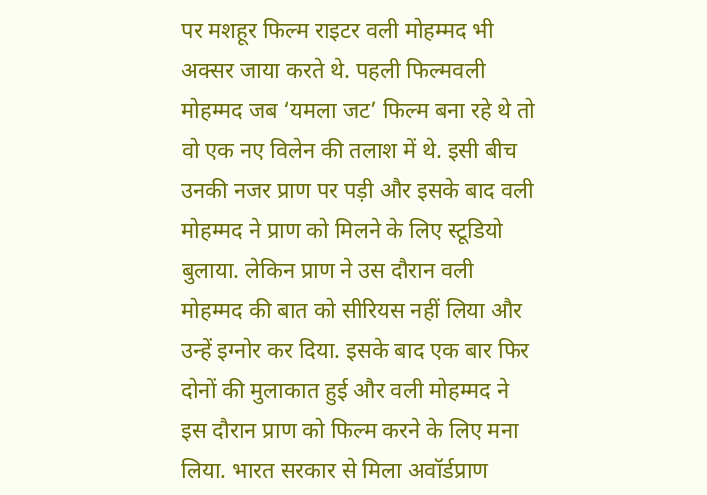पर मशहूर फिल्म राइटर वली मोहम्मद भी अक्सर जाया करते थे. पहली फिल्मवली मोहम्मद जब ‘यमला जट’ फिल्म बना रहे थे तो वो एक नए विलेन की तलाश में थे. इसी बीच उनकी नजर प्राण पर पड़ी और इसके बाद वली मोहम्मद ने प्राण को मिलने के लिए स्टूडियो बुलाया. लेकिन प्राण ने उस दौरान वली मोहम्मद की बात को सीरियस नहीं लिया और उन्हें इग्नोर कर दिया. इसके बाद एक बार फिर दोनों की मुलाकात हुई और वली मोहम्मद ने इस दौरान प्राण को फिल्म करने के लिए मना लिया. भारत सरकार से मिला अवॉर्डप्राण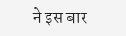ने इस बार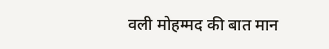वली मोहम्मद की बात मान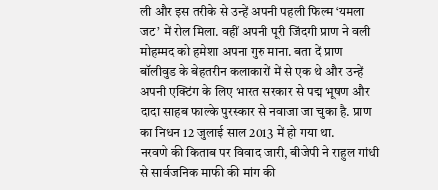ली और इस तरीके से उन्हें अपनी पहली फिल्म ‘यमला जट’ में रोल मिला. वहीं अपनी पूरी जिंदगी प्राण ने वली मोहम्मद को हमेशा अपना गुरु माना. बता दें प्राण बॉलीवुड के बेहतरीन कलाकारों में से एक थे और उन्हें अपनी एक्टिंग के लिए भारत सरकार से पद्म भूषण और दादा साहब फाल्के पुरस्कार से नवाजा जा चुका है. प्राण का निधन 12 जुलाई साल 2013 में हो गया था.
नरवणे की किताब पर विवाद जारी, बीजेपी ने राहुल गांधी से सार्वजनिक माफी की मांग की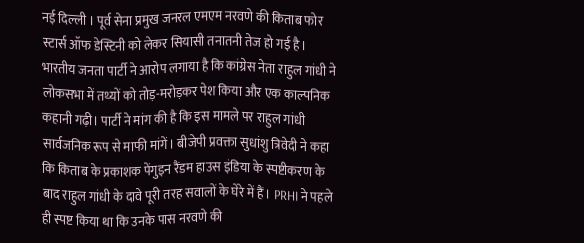नई दिल्ली । पूर्व सेना प्रमुख जनरल एमएम नरवणे की किताब फोर स्टार्स ऑफ डेस्टिनी को लेकर सियासी तनातनी तेज हो गई है। भारतीय जनता पार्टी ने आरोप लगाया है कि कांग्रेस नेता राहुल गांधी ने लोकसभा में तथ्यों को तोड़-मरोड़कर पेश किया और एक काल्पनिक कहानी गढ़ी। पार्टी ने मांग की है कि इस मामले पर राहुल गांधी सार्वजनिक रूप से माफी मांगें। बीजेपी प्रवक्ता सुधांशु त्रिवेदी ने कहा कि किताब के प्रकाशक पेंगुइन रैंडम हाउस इंडिया के स्पष्टीकरण के बाद राहुल गांधी के दावे पूरी तरह सवालों के घेरे में हैं। PRHI ने पहले ही स्पष्ट किया था कि उनके पास नरवणे की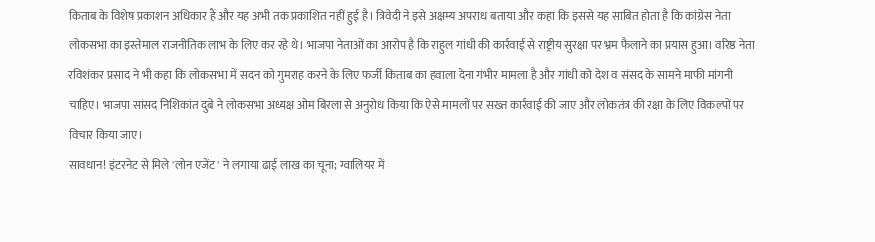किताब के विशेष प्रकाशन अधिकार हैं और यह अभी तक प्रकाशित नहीं हुई है। त्रिवेदी ने इसे अक्षम्य अपराध बताया और कहा कि इससे यह साबित होता है कि कांग्रेस नेता लोकसभा का इस्तेमाल राजनीतिक लाभ के लिए कर रहे थे। भाजपा नेताओं का आरोप है कि राहुल गांधी की कार्रवाई से राष्ट्रीय सुरक्षा पर भ्रम फैलाने का प्रयास हुआ। वरिष्ठ नेता रविशंकर प्रसाद ने भी कहा कि लोकसभा में सदन को गुमराह करने के लिए फर्जी किताब का हवाला देना गंभीर मामला है और गांधी को देश व संसद के सामने माफी मांगनी चाहिए। भाजपा सांसद निशिकांत दुबे ने लोकसभा अध्यक्ष ओम बिरला से अनुरोध किया कि ऐसे मामलों पर सख्त कार्रवाई की जाए और लोकतंत्र की रक्षा के लिए विकल्पों पर विचार किया जाए।
सावधान! इंटरनेट से मिले 'लोन एजेंट' ने लगाया ढाई लाख का चूना; ग्वालियर में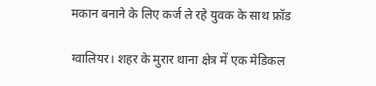मकान बनाने के लिए कर्ज ले रहे युवक के साथ फ्रॉड

ग्वालियर। शहर के मुरार थाना क्षेत्र में एक मेडिकल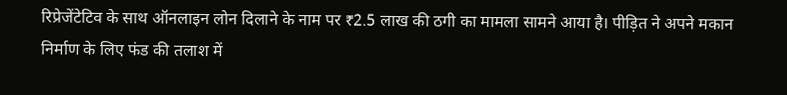रिप्रेजेंटेटिव के साथ ऑनलाइन लोन दिलाने के नाम पर ₹2.5 लाख की ठगी का मामला सामने आया है। पीड़ित ने अपने मकान निर्माण के लिए फंड की तलाश में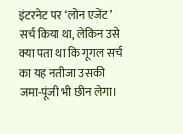इंटरनेट पर ‘लोन एजेंट’ सर्च किया था, लेकिन उसे क्या पता था कि गूगल सर्च का यह नतीजा उसकी जमा-पूंजी भी छीन लेगा।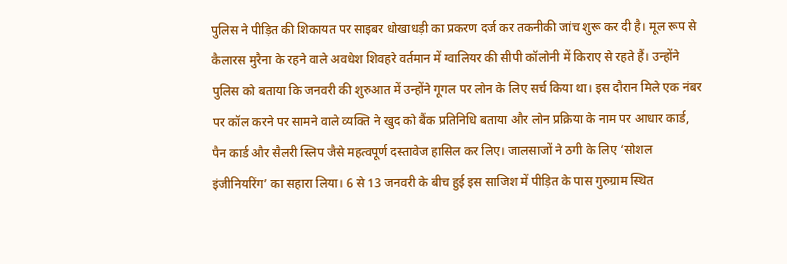पुलिस ने पीड़ित की शिकायत पर साइबर धोखाधड़ी का प्रकरण दर्ज कर तकनीकी जांच शुरू कर दी है। मूल रूप से कैलारस मुरैना के रहने वाले अवधेश शिवहरे वर्तमान में ग्वालियर की सीपी कॉलोनी में किराए से रहते हैं। उन्होंने पुलिस को बताया कि जनवरी की शुरुआत में उन्होंने गूगल पर लोन के लिए सर्च किया था। इस दौरान मिले एक नंबर पर कॉल करने पर सामने वाले व्यक्ति ने खुद को बैंक प्रतिनिधि बताया और लोन प्रक्रिया के नाम पर आधार कार्ड, पैन कार्ड और सैलरी स्लिप जैसे महत्वपूर्ण दस्तावेज हासिल कर लिए। जालसाजों ने ठगी के लिए ‘सोशल इंजीनियरिंग’ का सहारा लिया। 6 से 13 जनवरी के बीच हुई इस साजिश में पीड़ित के पास गुरुग्राम स्थित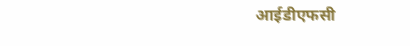आईडीएफसी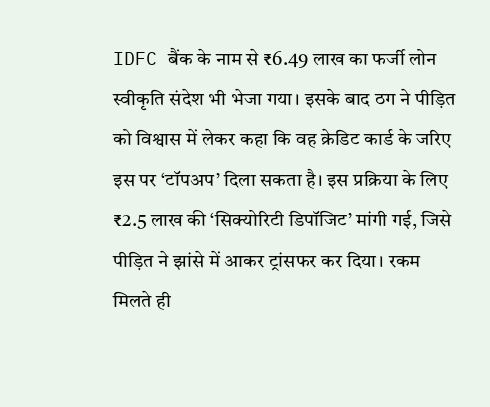IDFC बैंक के नाम से ₹6.49 लाख का फर्जी लोन स्वीकृति संदेश भी भेजा गया। इसके बाद ठग ने पीड़ित को विश्वास में लेकर कहा कि वह क्रेडिट कार्ड के जरिए इस पर ‘टॉपअप’ दिला सकता है। इस प्रक्रिया के लिए ₹2.5 लाख की ‘सिक्योरिटी डिपॉजिट’ मांगी गई, जिसे पीड़ित ने झांसे में आकर ट्रांसफर कर दिया। रकम मिलते ही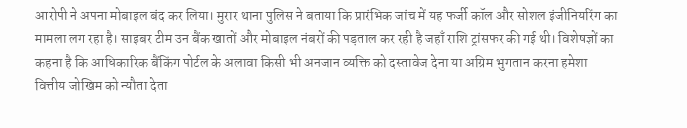आरोपी ने अपना मोबाइल बंद कर लिया। मुरार थाना पुलिस ने बताया कि प्रारंभिक जांच में यह फर्जी कॉल और सोशल इंजीनियरिंग का मामला लग रहा है। साइबर टीम उन बैंक खातों और मोबाइल नंबरों की पड़ताल कर रही है जहाँ राशि ट्रांसफर की गई थी। विशेषज्ञों का कहना है कि आधिकारिक बैंकिंग पोर्टल के अलावा किसी भी अनजान व्यक्ति को दस्तावेज देना या अग्रिम भुगतान करना हमेशा वित्तीय जोखिम को न्यौता देता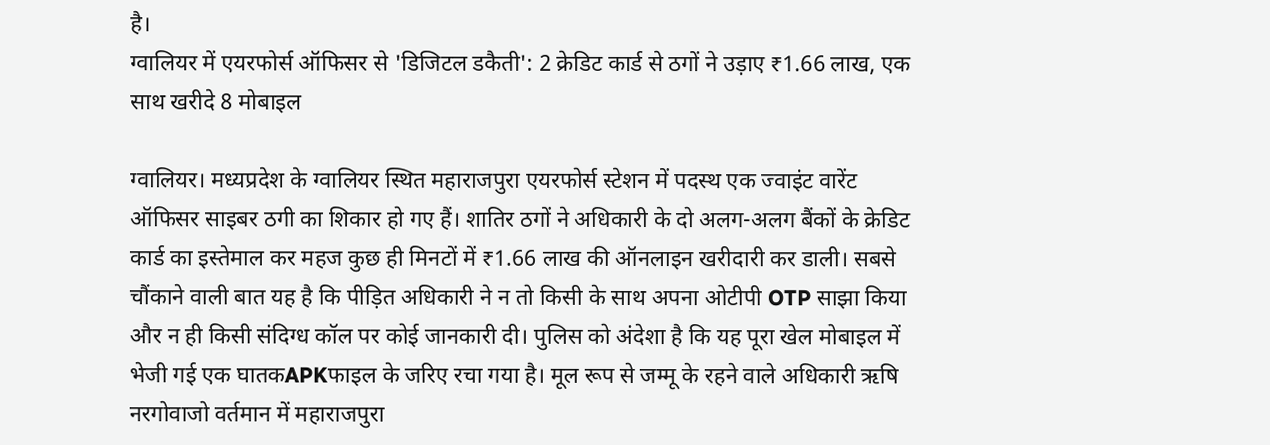है।
ग्वालियर में एयरफोर्स ऑफिसर से 'डिजिटल डकैती': 2 क्रेडिट कार्ड से ठगों ने उड़ाए ₹1.66 लाख, एक साथ खरीदे 8 मोबाइल

ग्वालियर। मध्यप्रदेश के ग्वालियर स्थित महाराजपुरा एयरफोर्स स्टेशन में पदस्थ एक ज्वाइंट वारेंट ऑफिसर साइबर ठगी का शिकार हो गए हैं। शातिर ठगों ने अधिकारी के दो अलग-अलग बैंकों के क्रेडिट कार्ड का इस्तेमाल कर महज कुछ ही मिनटों में ₹1.66 लाख की ऑनलाइन खरीदारी कर डाली। सबसे चौंकाने वाली बात यह है कि पीड़ित अधिकारी ने न तो किसी के साथ अपना ओटीपी OTP साझा किया और न ही किसी संदिग्ध कॉल पर कोई जानकारी दी। पुलिस को अंदेशा है कि यह पूरा खेल मोबाइल में भेजी गई एक घातकAPKफाइल के जरिए रचा गया है। मूल रूप से जम्मू के रहने वाले अधिकारी ऋषि नरगोवाजो वर्तमान में महाराजपुरा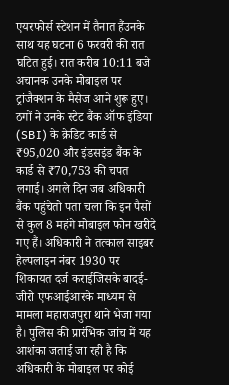एयरफोर्स स्टेशन में तैनात हैंउनके साथ यह घटना 6 फरवरी की रात घटित हुई। रात करीब 10:11 बजे अचानक उनके मोबाइल पर ट्रांजैक्शन के मैसेज आने शुरू हुए। ठगों ने उनके स्टेट बैंक ऑफ इंडिया (SBI) के क्रेडिट कार्ड से ₹95,020 और इंडसइंड बैंक के कार्ड से ₹70,753 की चपत लगाई। अगले दिन जब अधिकारी बैंक पहुंचेतो पता चला कि इन पैसों से कुल 8 महंगे मोबाइल फोन खरीदे गए हैं। अधिकारी ने तत्काल साइबर हेल्पलाइन नंबर 1930 पर शिकायत दर्ज कराईजिसके बादई-जीरो एफआईआरके माध्यम से मामला महाराजपुरा थाने भेजा गया है। पुलिस की प्रारंभिक जांच में यह आशंका जताई जा रही है कि अधिकारी के मोबाइल पर कोई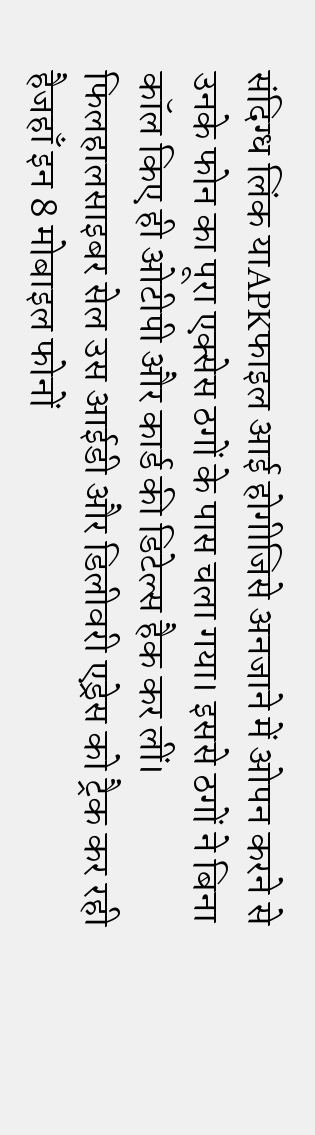संदिग्ध लिंक याAPKफाइल आई होगीजिसे अनजाने में ओपन करने से उनके फोन का पूरा एक्सेस ठगों के पास चला गया। इससे ठगों ने बिना कॉल किए ही ओटीपी और कार्ड की डिटेल्स हैक कर लीं। फिलहालसाइबर सेल उस आईडी और डिलीवरी एड्रेस को ट्रैक कर रही हैजहाँ इन 8 मोबाइल फोनों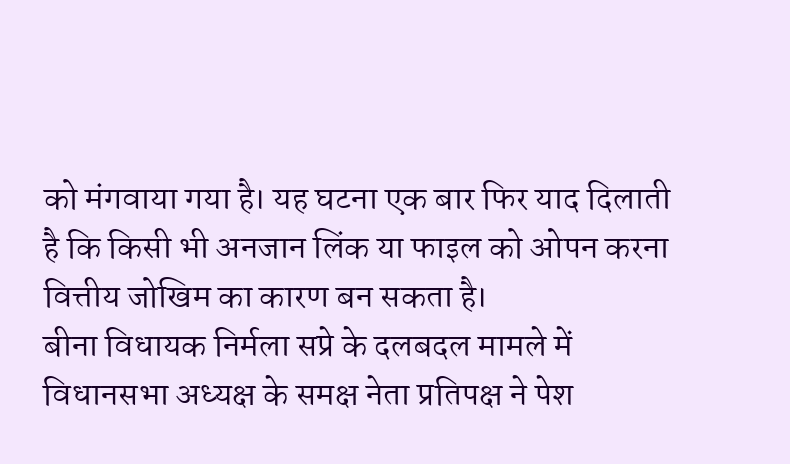को मंगवाया गया है। यह घटना एक बार फिर याद दिलाती है कि किसी भी अनजान लिंक या फाइल को ओपन करना वित्तीय जोखिम का कारण बन सकता है।
बीना विधायक निर्मला सप्रे के दलबदल मामले में विधानसभा अध्यक्ष के समक्ष नेता प्रतिपक्ष ने पेश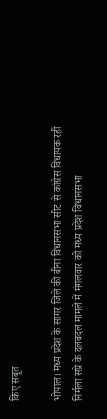किए सबूत

भोपाल। मध्य प्रदेश के सागर जिले की बीना विधानसभा सीट से कांग्रेस विधायक रहीं निर्मला सप्रे के दलबदल मामले में मंगलवार को मध्य प्रदेश विधानसभा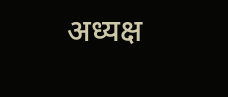अध्यक्ष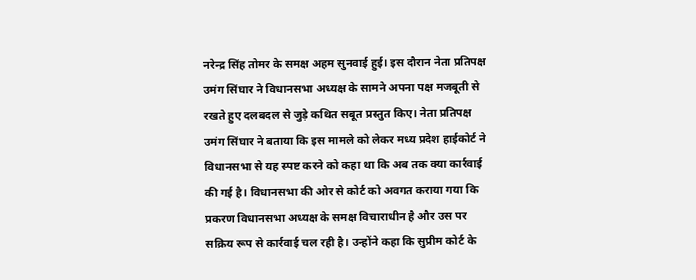नरेन्द्र सिंह तोमर के समक्ष अहम सुनवाई हुई। इस दौरान नेता प्रतिपक्ष उमंग सिंघार ने विधानसभा अध्यक्ष के सामने अपना पक्ष मजबूती से रखते हुए दलबदल से जुड़े कथित सबूत प्रस्तुत किए। नेता प्रतिपक्ष उमंग सिंघार ने बताया कि इस मामले को लेकर मध्य प्रदेश हाईकोर्ट ने विधानसभा से यह स्पष्ट करने को कहा था कि अब तक क्या कार्रवाई की गई है। विधानसभा की ओर से कोर्ट को अवगत कराया गया कि प्रकरण विधानसभा अध्यक्ष के समक्ष विचाराधीन है और उस पर सक्रिय रूप से कार्रवाई चल रही है। उन्होंने कहा कि सुप्रीम कोर्ट के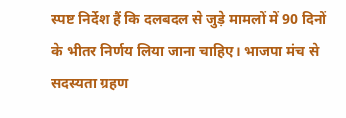स्पष्ट निर्देश हैं कि दलबदल से जुड़े मामलों में 90 दिनों के भीतर निर्णय लिया जाना चाहिए। भाजपा मंच से सदस्यता ग्रहण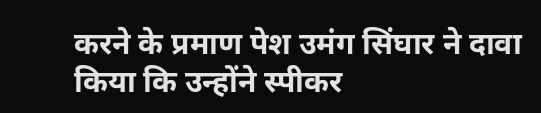करने के प्रमाण पेश उमंग सिंघार ने दावा किया कि उन्होंने स्पीकर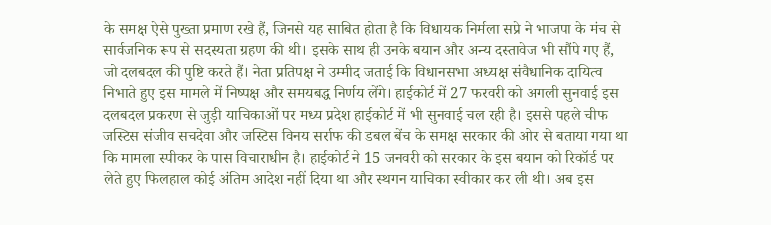के समक्ष ऐसे पुख्ता प्रमाण रखे हैं, जिनसे यह साबित होता है कि विधायक निर्मला सप्रे ने भाजपा के मंच से सार्वजनिक रूप से सदस्यता ग्रहण की थी। इसके साथ ही उनके बयान और अन्य दस्तावेज भी सौंपे गए हैं, जो दलबदल की पुष्टि करते हैं। नेता प्रतिपक्ष ने उम्मीद जताई कि विधानसभा अध्यक्ष संवैधानिक दायित्व निभाते हुए इस मामले में निष्पक्ष और समयबद्ध निर्णय लेंगे। हाईकोर्ट में 27 फरवरी को अगली सुनवाई इस दलबदल प्रकरण से जुड़ी याचिकाओं पर मध्य प्रदेश हाईकोर्ट में भी सुनवाई चल रही है। इससे पहले चीफ जस्टिस संजीव सचदेवा और जस्टिस विनय सर्राफ की डबल बेंच के समक्ष सरकार की ओर से बताया गया था कि मामला स्पीकर के पास विचाराधीन है। हाईकोर्ट ने 15 जनवरी को सरकार के इस बयान को रिकॉर्ड पर लेते हुए फिलहाल कोई अंतिम आदेश नहीं दिया था और स्थगन याचिका स्वीकार कर ली थी। अब इस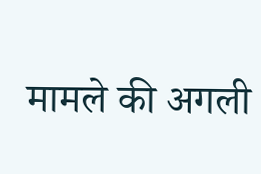मामले की अगली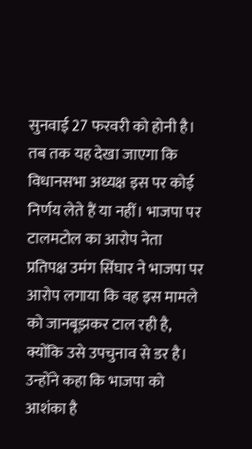सुनवाई 27 फरवरी को होनी है। तब तक यह देखा जाएगा कि विधानसभा अध्यक्ष इस पर कोई निर्णय लेते हैं या नहीं। भाजपा पर टालमटोल का आरोप नेता प्रतिपक्ष उमंग सिंघार ने भाजपा पर आरोप लगाया कि वह इस मामले को जानबूझकर टाल रही है, क्योंकि उसे उपचुनाव से डर है। उन्होंने कहा कि भाजपा को आशंका है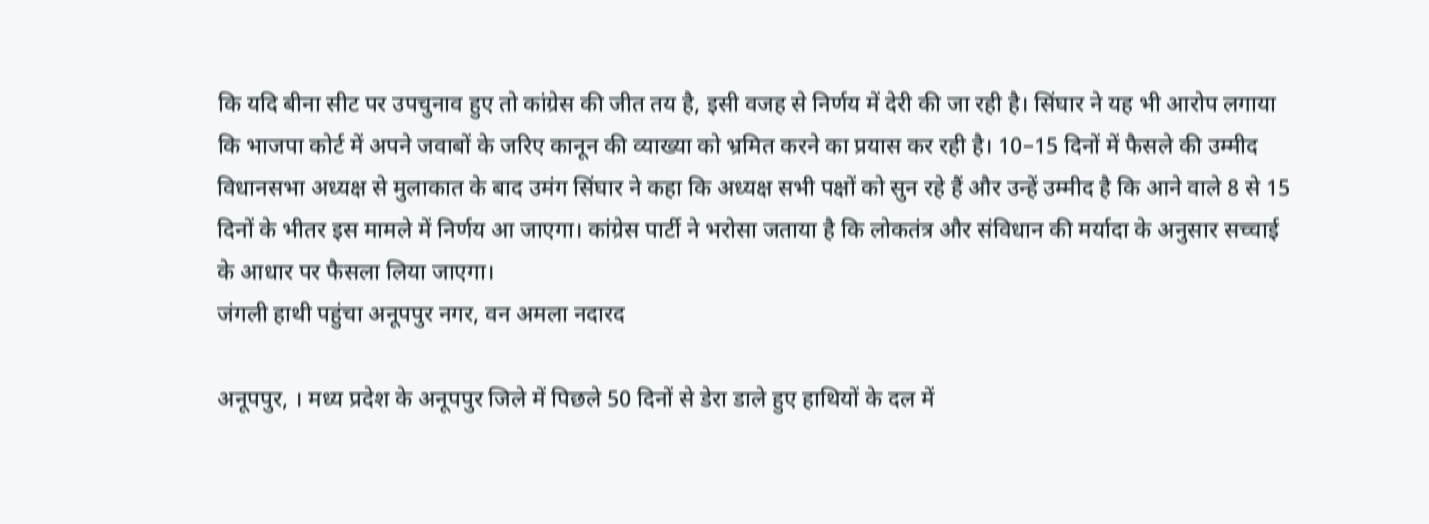कि यदि बीना सीट पर उपचुनाव हुए तो कांग्रेस की जीत तय है, इसी वजह से निर्णय में देरी की जा रही है। सिंघार ने यह भी आरोप लगाया कि भाजपा कोर्ट में अपने जवाबों के जरिए कानून की व्याख्या को भ्रमित करने का प्रयास कर रही है। 10–15 दिनों में फैसले की उम्मीद विधानसभा अध्यक्ष से मुलाकात के बाद उमंग सिंघार ने कहा कि अध्यक्ष सभी पक्षों को सुन रहे हैं और उन्हें उम्मीद है कि आने वाले 8 से 15 दिनों के भीतर इस मामले में निर्णय आ जाएगा। कांग्रेस पार्टी ने भरोसा जताया है कि लोकतंत्र और संविधान की मर्यादा के अनुसार सच्चाई के आधार पर फैसला लिया जाएगा।
जंगली हाथी पहुंचा अनूपपुर नगर, वन अमला नदारद

अनूपपुर, । मध्य प्रदेश के अनूपपुर जिले में पिछले 50 दिनों से डेरा डाले हुए हाथियों के दल में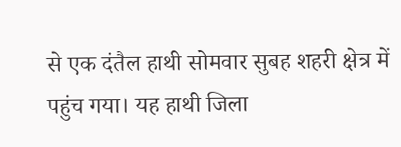से एक दंतैल हाथी सोमवार सुबह शहरी क्षेत्र में पहुंच गया। यह हाथी जिला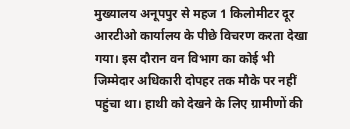मुख्यालय अनूपपुर से महज 1 किलोमीटर दूर आरटीओ कार्यालय के पीछे विचरण करता देखा गया। इस दौरान वन विभाग का कोई भी जिम्मेदार अधिकारी दोपहर तक मौके पर नहीं पहुंचा था। हाथी को देखने के लिए ग्रामीणों की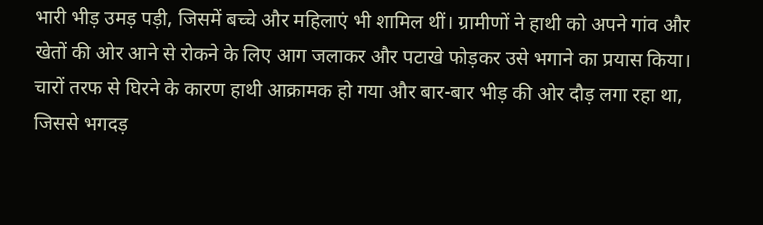भारी भीड़ उमड़ पड़ी, जिसमें बच्चे और महिलाएं भी शामिल थीं। ग्रामीणों ने हाथी को अपने गांव और खेतों की ओर आने से रोकने के लिए आग जलाकर और पटाखे फोड़कर उसे भगाने का प्रयास किया। चारों तरफ से घिरने के कारण हाथी आक्रामक हो गया और बार-बार भीड़ की ओर दौड़ लगा रहा था, जिससे भगदड़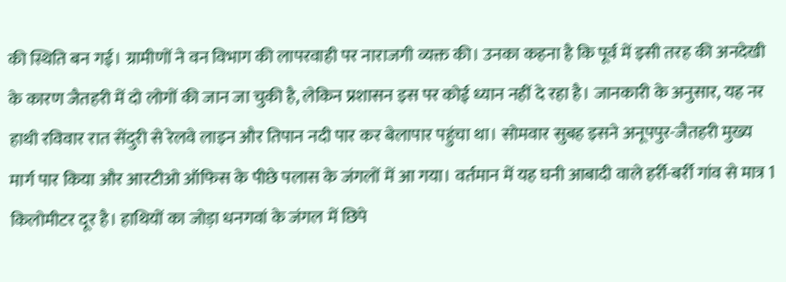की स्थिति बन गई। ग्रामीणों ने वन विभाग की लापरवाही पर नाराजगी व्यक्त की। उनका कहना है कि पूर्व में इसी तरह की अनदेखी के कारण जैतहरी में दो लोगों की जान जा चुकी है, लेकिन प्रशासन इस पर कोई ध्यान नहीं दे रहा है। जानकारी के अनुसार, यह नर हाथी रविवार रात सेंदुरी से रेलवे लाइन और तिपान नदी पार कर बेलापार पहुंचा था। सोमवार सुबह इसने अनूपपुर-जैतहरी मुख्य मार्ग पार किया और आरटीओ ऑफिस के पीछे पलास के जंगलों में आ गया। वर्तमान में यह घनी आबादी वाले हर्री-बर्री गांव से मात्र 1 किलोमीटर दूर है। हाथियों का जोड़ा धनगवां के जंगल में छिपे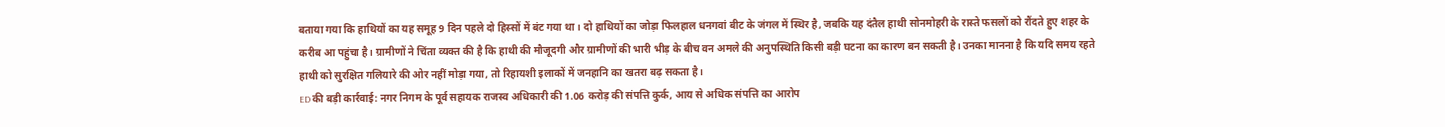बताया गया कि हाथियों का यह समूह 9 दिन पहले दो हिस्सों में बंट गया था। दो हाथियों का जोड़ा फिलहाल धनगवां बीट के जंगल में स्थिर है, जबकि यह दंतैल हाथी सोनमोहरी के रास्ते फसलों को रौंदते हुए शहर के करीब आ पहुंचा है। ग्रामीणों ने चिंता व्यक्त की है कि हाथी की मौजूदगी और ग्रामीणों की भारी भीड़ के बीच वन अमले की अनुपस्थिति किसी बड़ी घटना का कारण बन सकती है। उनका मानना है कि यदि समय रहते हाथी को सुरक्षित गलियारे की ओर नहीं मोड़ा गया, तो रिहायशी इलाकों में जनहानि का खतरा बढ़ सकता है।
ED की बड़ी कार्रवाई: नगर निगम के पूर्व सहायक राजस्व अधिकारी की 1.06 करोड़ की संपत्ति कुर्क, आय से अधिक संपत्ति का आरोप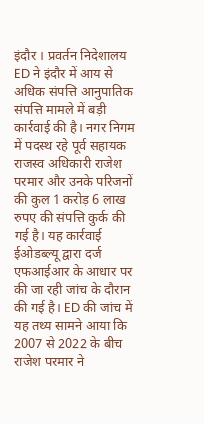इंदौर । प्रवर्तन निदेशालय ED ने इंदौर में आय से अधिक संपत्ति आनुपातिक संपत्ति मामले में बड़ी कार्रवाई की है। नगर निगम में पदस्थ रहे पूर्व सहायक राजस्व अधिकारी राजेश परमार और उनके परिजनों की कुल 1 करोड़ 6 लाख रुपए की संपत्ति कुर्क की गई है। यह कार्रवाई ईओडब्ल्यू द्वारा दर्ज एफआईआर के आधार पर की जा रही जांच के दौरान की गई है। ED की जांच में यह तथ्य सामने आया कि 2007 से 2022 के बीच राजेश परमार ने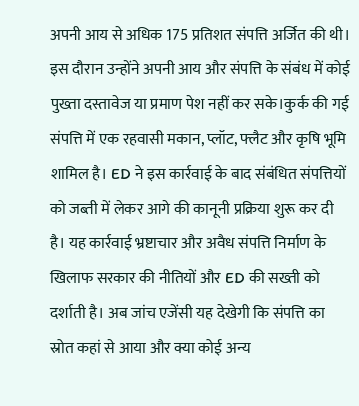अपनी आय से अधिक 175 प्रतिशत संपत्ति अर्जित की थी। इस दौरान उन्होंने अपनी आय और संपत्ति के संबंध में कोई पुख्ता दस्तावेज या प्रमाण पेश नहीं कर सके।कुर्क की गई संपत्ति में एक रहवासी मकान, प्लॉट, फ्लैट और कृषि भूमि शामिल है। ED ने इस कार्रवाई के बाद संबंधित संपत्तियों को जब्ती में लेकर आगे की कानूनी प्रक्रिया शुरू कर दी है। यह कार्रवाई भ्रष्टाचार और अवैध संपत्ति निर्माण के खिलाफ सरकार की नीतियों और ED की सख्ती को दर्शाती है। अब जांच एजेंसी यह देखेगी कि संपत्ति का स्रोत कहां से आया और क्या कोई अन्य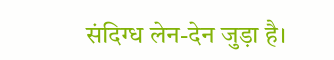संदिग्ध लेन-देन जुड़ा है।